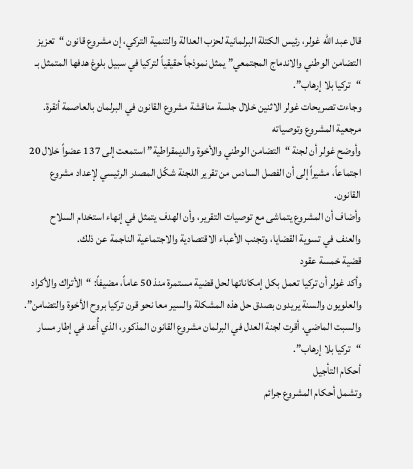قال عبد الله غولر، رئيس الكتلة البرلمانية لحزب العدالة والتنمية التركي، إن مشروع قانون “تعزيز التضامن الوطني والاندماج المجتمعي” يمثل نموذجاً حقيقياً لتركيا في سبيل بلوغ هدفها المتمثل بـ “تركيا بلا إرهاب”.
وجاءت تصريحات غولر الاثنين خلال جلسة مناقشة مشروع القانون في البرلمان بالعاصمة أنقرة.
مرجعية المشروع وتوصياته
وأوضح غولر أن لجنة “التضامن الوطني والأخوة والديمقراطية” استمعت إلى 137 عضواً خلال 20 اجتماعاً، مشيراً إلى أن الفصل السادس من تقرير اللجنة شكّل المصدر الرئيسي لإعداد مشروع القانون.
وأضاف أن المشروع يتماشى مع توصيات التقرير، وأن الهدف يتمثل في إنهاء استخدام السلاح والعنف في تسوية القضايا، وتجنب الأعباء الاقتصادية والاجتماعية الناجمة عن ذلك.
قضية خمسة عقود
وأكد غولر أن تركيا تعمل بكل إمكاناتها لحل قضية مستمرة منذ 50 عاماً، مضيفاً: “الأتراك والأكراد والعلويون والسنة يريدون بصدق حل هذه المشكلة والسير معا نحو قرن تركيا بروح الأخوة والتضامن”.
والسبت الماضي، أقرت لجنة العدل في البرلمان مشروع القانون المذكور، الذي أُعد في إطار مسار “تركيا بلا إرهاب”.
أحكام التأجيل
وتشمل أحكام المشروع جرائم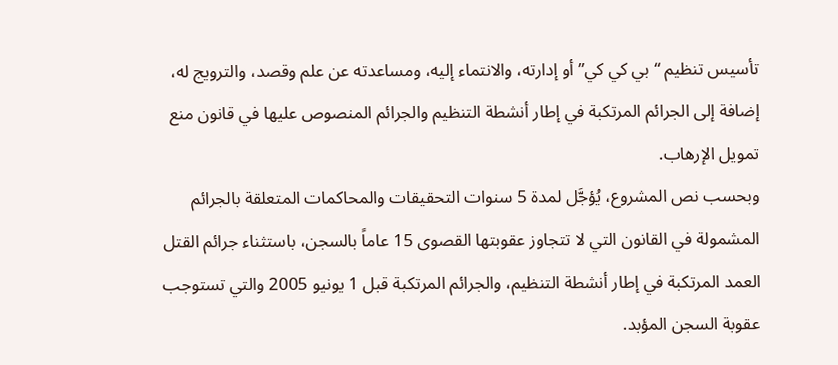تأسيس تنظيم “بي كي كي” أو إدارته، والانتماء إليه، ومساعدته عن علم وقصد، والترويج له، إضافة إلى الجرائم المرتكبة في إطار أنشطة التنظيم والجرائم المنصوص عليها في قانون منع تمويل الإرهاب.
وبحسب نص المشروع، يُؤجَّل لمدة 5 سنوات التحقيقات والمحاكمات المتعلقة بالجرائم المشمولة في القانون التي لا تتجاوز عقوبتها القصوى 15 عاماً بالسجن، باستثناء جرائم القتل العمد المرتكبة في إطار أنشطة التنظيم، والجرائم المرتكبة قبل 1 يونيو 2005 والتي تستوجب عقوبة السجن المؤبد.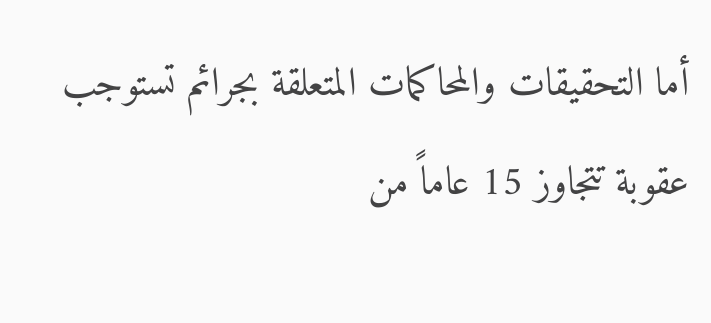أما التحقيقات والمحاكمات المتعلقة بجرائم تستوجب عقوبة تتجاوز 15 عاماً من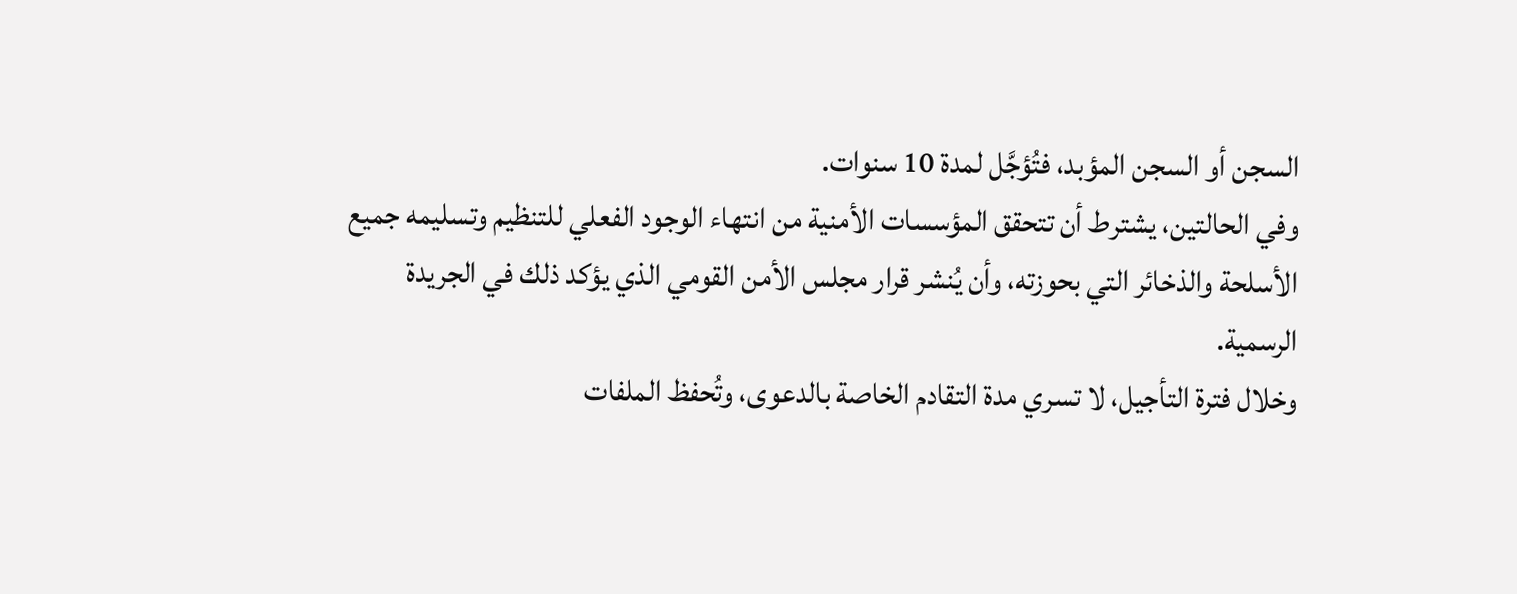السجن أو السجن المؤبد، فتُؤجَّل لمدة 10 سنوات.
وفي الحالتين، يشترط أن تتحقق المؤسسات الأمنية من انتهاء الوجود الفعلي للتنظيم وتسليمه جميع الأسلحة والذخائر التي بحوزته، وأن يُنشر قرار مجلس الأمن القومي الذي يؤكد ذلك في الجريدة الرسمية.
وخلال فترة التأجيل، لا تسري مدة التقادم الخاصة بالدعوى، وتُحفظ الملفات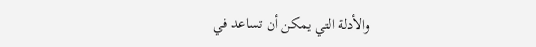والأدلة التي يمكن أن تساعد في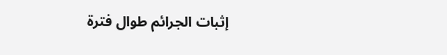إثبات الجرائم طوال فترة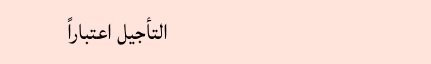التأجيل اعتباراً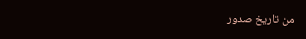من تاريخ صدور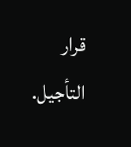قرار التأجيل.